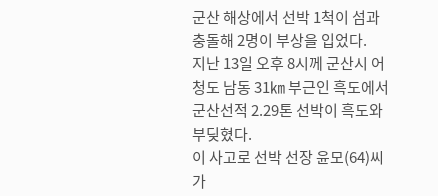군산 해상에서 선박 1척이 섬과 충돌해 2명이 부상을 입었다.
지난 13일 오후 8시께 군산시 어청도 남동 31㎞ 부근인 흑도에서 군산선적 2.29톤 선박이 흑도와 부딪혔다.
이 사고로 선박 선장 윤모(64)씨가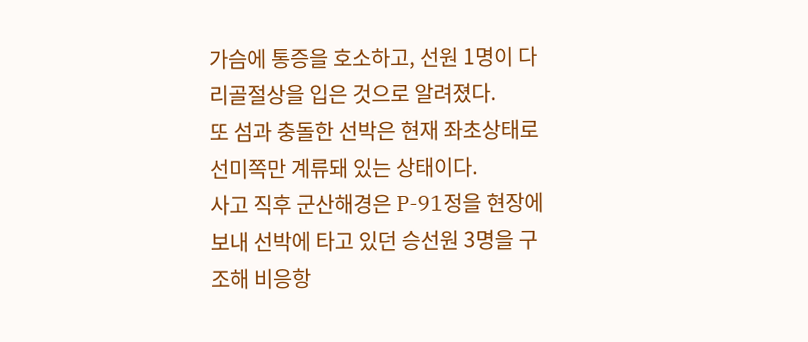가슴에 통증을 호소하고, 선원 1명이 다리골절상을 입은 것으로 알려졌다.
또 섬과 충돌한 선박은 현재 좌초상태로 선미쪽만 계류돼 있는 상태이다.
사고 직후 군산해경은 P-91정을 현장에 보내 선박에 타고 있던 승선원 3명을 구조해 비응항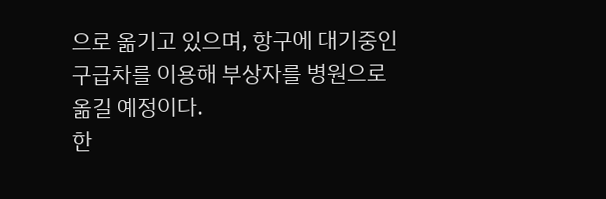으로 옮기고 있으며, 항구에 대기중인 구급차를 이용해 부상자를 병원으로 옮길 예정이다.
한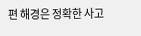편 해경은 정확한 사고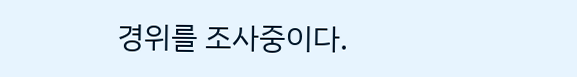경위를 조사중이다.